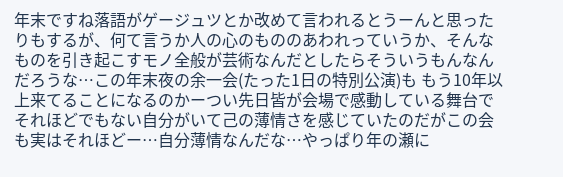年末ですね落語がゲージュツとか改めて言われるとうーんと思ったりもするが、何て言うか人の心のもののあわれっていうか、そんなものを引き起こすモノ全般が芸術なんだとしたらそういうもんなんだろうな…この年末夜の余一会(たった1日の特別公演)も もう10年以上来てることになるのかーつい先日皆が会場で感動している舞台でそれほどでもない自分がいて己の薄情さを感じていたのだがこの会も実はそれほどー…自分薄情なんだな…やっぱり年の瀬に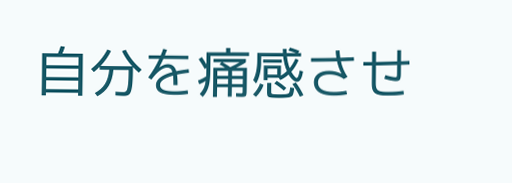自分を痛感させ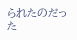られたのだった